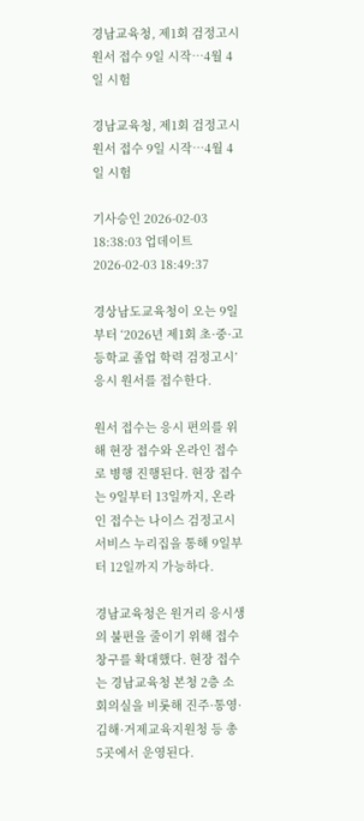경남교육청, 제1회 검정고시 원서 접수 9일 시작…4월 4일 시험

경남교육청, 제1회 검정고시 원서 접수 9일 시작…4월 4일 시험

기사승인 2026-02-03 18:38:03 업데이트 2026-02-03 18:49:37

경상남도교육청이 오는 9일부터 ‘2026년 제1회 초·중·고등학교 졸업 학력 검정고시’ 응시 원서를 접수한다.

원서 접수는 응시 편의를 위해 현장 접수와 온라인 접수로 병행 진행된다. 현장 접수는 9일부터 13일까지, 온라인 접수는 나이스 검정고시 서비스 누리집을 통해 9일부터 12일까지 가능하다.

경남교육청은 원거리 응시생의 불편을 줄이기 위해 접수 창구를 확대했다. 현장 접수는 경남교육청 본청 2층 소회의실을 비롯해 진주·통영·김해·거제교육지원청 등 총 5곳에서 운영된다.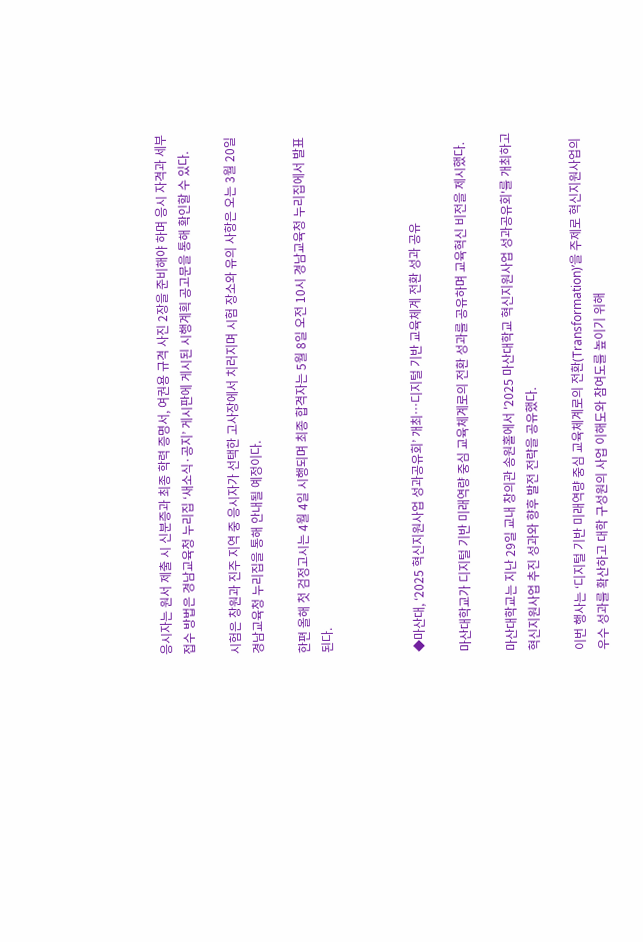응시자는 원서 제출 시 신분증과 최종 학력 증명서, 여권용 규격 사진 2장을 준비해야 하며 응시 자격과 세부 접수 방법은 경남교육청 누리집 ‘새소식·공지’ 게시판에 게시된 시행계획 공고문을 통해 확인할 수 있다.

시험은 창원과 진주 지역 중 응시자가 선택한 고사장에서 치러지며 시험 장소와 유의 사항은 오는 3월 20일 경남교육청 누리집을 통해 안내될 예정이다.

한편 올해 첫 검정고시는 4월 4일 시행되며 최종 합격자는 5월 8일 오전 10시 경남교육청 누리집에서 발표된다.



◆마산대, ‘2025 혁신지원사업 성과공유회’ 개최…디지털 기반 교육체계 전환 성과 공유

마산대학교가 디지털 기반 미래역량 중심 교육체계로의 전환 성과를 공유하며 교육혁신 비전을 제시했다.

마산대학교는 지난 29일 교내 창의관 송원홀에서 '2025 마산대학교 혁신지원사업 성과공유회'를 개최하고 혁신지원사업 추진 성과와 향후 발전 전략을 공유했다.

이번 행사는 ‘디지털 기반 미래역량 중심 교육체계로의 전환(Transformation)’을 주제로 혁신지원사업의 우수 성과를 확산하고 대학 구성원의 사업 이해도와 참여도를 높이기 위해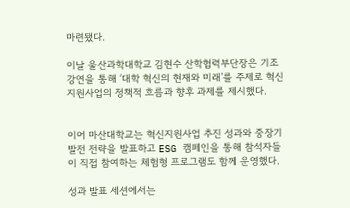마련됐다.

이날 울산과학대학교 김현수 산학협력부단장은 기조강연을 통해 ‘대학 혁신의 현재와 미래’를 주제로 혁신지원사업의 정책적 흐름과 향후 과제를 제시했다.


이어 마산대학교는 혁신지원사업 추진 성과와 중장기 발전 전략을 발표하고 ESG 캠페인을 통해 참석자들이 직접 참여하는 체험형 프로그램도 함께 운영했다.

성과 발표 세션에서는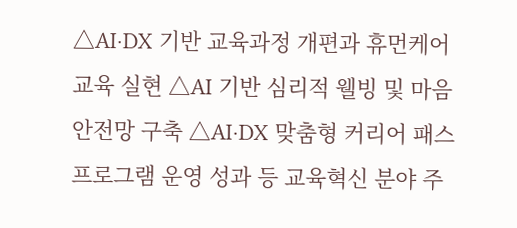△AI·DX 기반 교육과정 개편과 휴먼케어 교육 실현 △AI 기반 심리적 웰빙 및 마음 안전망 구축 △AI·DX 맞춤형 커리어 패스 프로그램 운영 성과 등 교육혁신 분야 주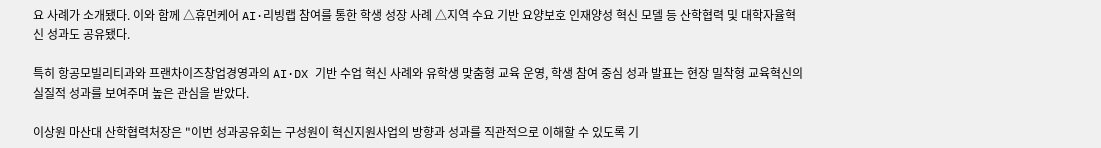요 사례가 소개됐다. 이와 함께 △휴먼케어 AI·리빙랩 참여를 통한 학생 성장 사례 △지역 수요 기반 요양보호 인재양성 혁신 모델 등 산학협력 및 대학자율혁신 성과도 공유됐다.

특히 항공모빌리티과와 프랜차이즈창업경영과의 AI·DX 기반 수업 혁신 사례와 유학생 맞춤형 교육 운영, 학생 참여 중심 성과 발표는 현장 밀착형 교육혁신의 실질적 성과를 보여주며 높은 관심을 받았다.

이상원 마산대 산학협력처장은 "이번 성과공유회는 구성원이 혁신지원사업의 방향과 성과를 직관적으로 이해할 수 있도록 기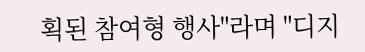획된 참여형 행사"라며 "디지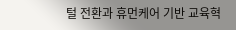털 전환과 휴먼케어 기반 교육혁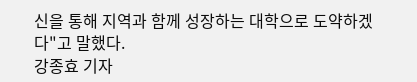신을 통해 지역과 함께 성장하는 대학으로 도약하겠다"고 말했다.
강종효 기자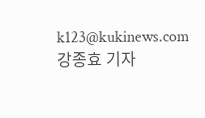k123@kukinews.com
강종효 기자